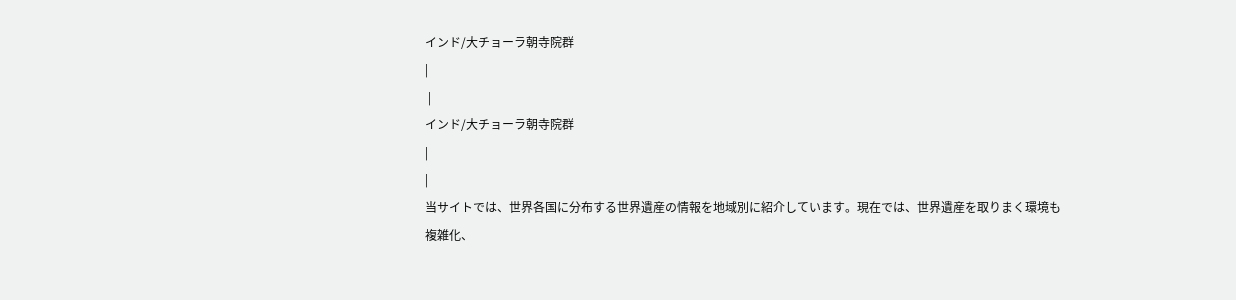インド/大チョーラ朝寺院群
|
 |
インド/大チョーラ朝寺院群
|
|
当サイトでは、世界各国に分布する世界遺産の情報を地域別に紹介しています。現在では、世界遺産を取りまく環境も複雑化、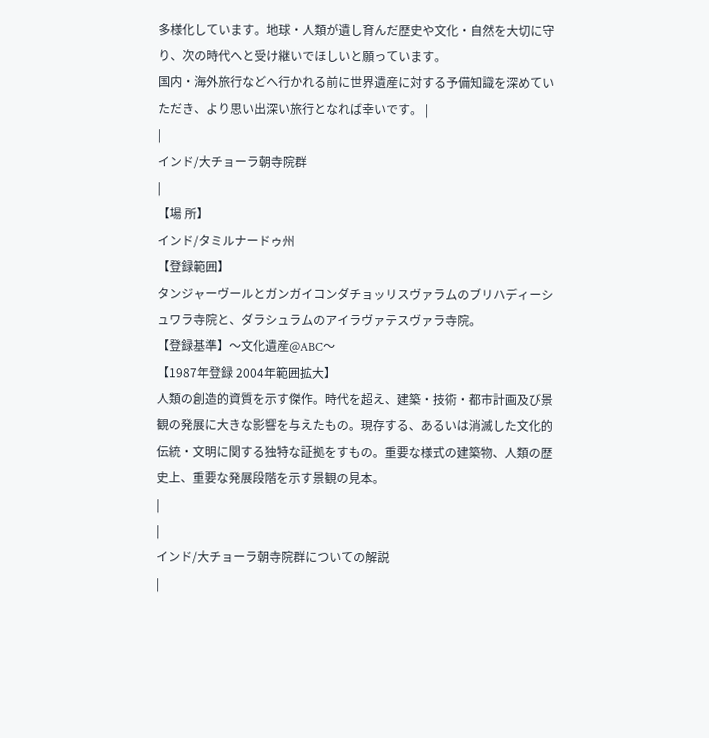多様化しています。地球・人類が遺し育んだ歴史や文化・自然を大切に守り、次の時代へと受け継いでほしいと願っています。
国内・海外旅行などへ行かれる前に世界遺産に対する予備知識を深めていただき、より思い出深い旅行となれば幸いです。 |
|
インド/大チョーラ朝寺院群
|
【場 所】
インド/タミルナードゥ州
【登録範囲】
タンジャーヴールとガンガイコンダチョッリスヴァラムのブリハディーシュワラ寺院と、ダラシュラムのアイラヴァテスヴァラ寺院。
【登録基準】〜文化遺産@ABC〜
【1987年登録 2004年範囲拡大】
人類の創造的資質を示す傑作。時代を超え、建築・技術・都市計画及び景観の発展に大きな影響を与えたもの。現存する、あるいは消滅した文化的伝統・文明に関する独特な証拠をすもの。重要な様式の建築物、人類の歴史上、重要な発展段階を示す景観の見本。
|
|
インド/大チョーラ朝寺院群についての解説
|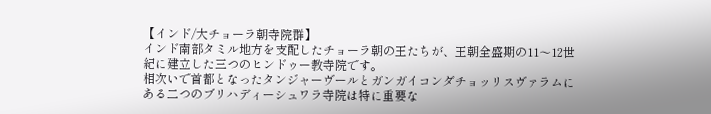【インド/大チョーラ朝寺院群】
インド南部タミル地方を支配したチョーラ朝の王たちが、王朝全盛期の11〜12世紀に建立した三つのヒンドゥー教寺院です。
相次いで首都となったタンジャーヴールとガンガイコンダチョッリスヴァラムにある二つのブリハディーシュワラ寺院は特に重要な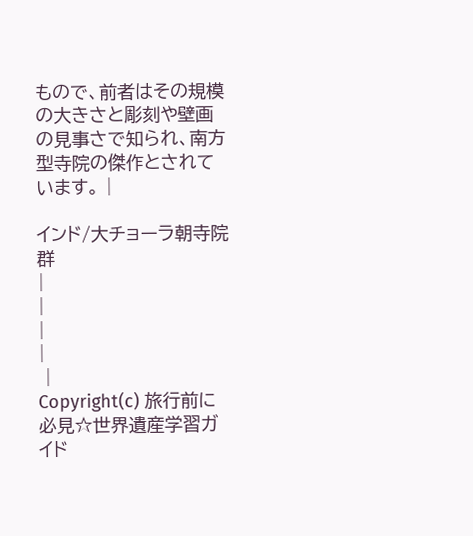もので、前者はその規模の大きさと彫刻や壁画の見事さで知られ、南方型寺院の傑作とされています。 |

インド/大チョーラ朝寺院群
|
|
|
|
 |
Copyright(c) 旅行前に必見☆世界遺産学習ガイド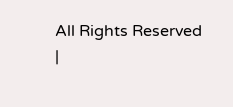All Rights Reserved
|